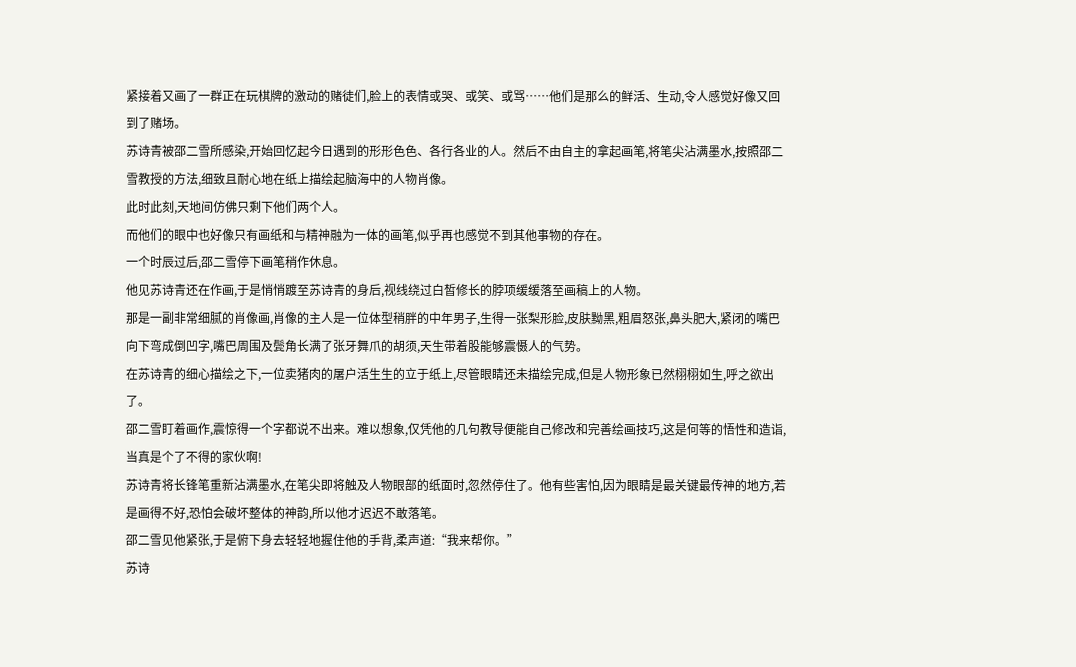紧接着又画了一群正在玩棋牌的激动的赌徒们,脸上的表情或哭、或笑、或骂……他们是那么的鲜活、生动,令人感觉好像又回到了赌场。
苏诗青被邵二雪所感染,开始回忆起今日遇到的形形色色、各行各业的人。然后不由自主的拿起画笔,将笔尖沾满墨水,按照邵二雪教授的方法,细致且耐心地在纸上描绘起脑海中的人物肖像。
此时此刻,天地间仿佛只剩下他们两个人。
而他们的眼中也好像只有画纸和与精神融为一体的画笔,似乎再也感觉不到其他事物的存在。
一个时辰过后,邵二雪停下画笔稍作休息。
他见苏诗青还在作画,于是悄悄踱至苏诗青的身后,视线绕过白皙修长的脖项缓缓落至画稿上的人物。
那是一副非常细腻的肖像画,肖像的主人是一位体型稍胖的中年男子,生得一张梨形脸,皮肤黝黑,粗眉怒张,鼻头肥大,紧闭的嘴巴向下弯成倒凹字,嘴巴周围及鬓角长满了张牙舞爪的胡须,天生带着股能够震慑人的气势。
在苏诗青的细心描绘之下,一位卖猪肉的屠户活生生的立于纸上,尽管眼睛还未描绘完成,但是人物形象已然栩栩如生,呼之欲出了。
邵二雪盯着画作,震惊得一个字都说不出来。难以想象,仅凭他的几句教导便能自己修改和完善绘画技巧,这是何等的悟性和造诣,当真是个了不得的家伙啊!
苏诗青将长锋笔重新沾满墨水,在笔尖即将触及人物眼部的纸面时,忽然停住了。他有些害怕,因为眼睛是最关键最传神的地方,若是画得不好,恐怕会破坏整体的神韵,所以他才迟迟不敢落笔。
邵二雪见他紧张,于是俯下身去轻轻地握住他的手背,柔声道:“我来帮你。”
苏诗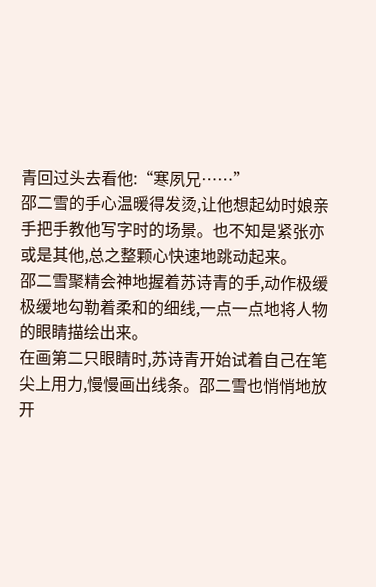青回过头去看他:“寒夙兄……”
邵二雪的手心温暖得发烫,让他想起幼时娘亲手把手教他写字时的场景。也不知是紧张亦或是其他,总之整颗心快速地跳动起来。
邵二雪聚精会神地握着苏诗青的手,动作极缓极缓地勾勒着柔和的细线,一点一点地将人物的眼睛描绘出来。
在画第二只眼睛时,苏诗青开始试着自己在笔尖上用力,慢慢画出线条。邵二雪也悄悄地放开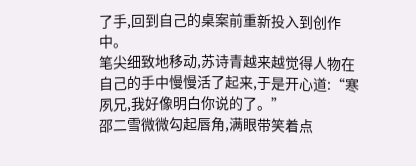了手,回到自己的桌案前重新投入到创作中。
笔尖细致地移动,苏诗青越来越觉得人物在自己的手中慢慢活了起来,于是开心道:“寒夙兄,我好像明白你说的了。”
邵二雪微微勾起唇角,满眼带笑着点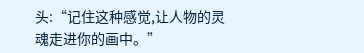头:“记住这种感觉,让人物的灵魂走进你的画中。”